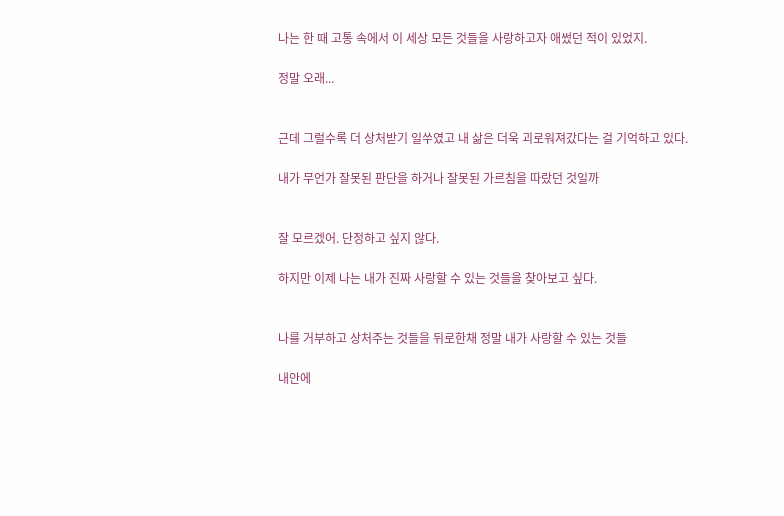나는 한 때 고통 속에서 이 세상 모든 것들을 사랑하고자 애썼던 적이 있었지.

정말 오래...


근데 그럴수록 더 상처받기 일쑤였고 내 삶은 더욱 괴로워져갔다는 걸 기억하고 있다.

내가 무언가 잘못된 판단을 하거나 잘못된 가르침을 따랐던 것일까


잘 모르겠어. 단정하고 싶지 않다.

하지만 이제 나는 내가 진짜 사랑할 수 있는 것들을 찾아보고 싶다.


나를 거부하고 상처주는 것들을 뒤로한채 정말 내가 사랑할 수 있는 것들

내안에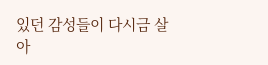있던 감성들이 다시금 살아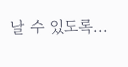날 수 있도록...